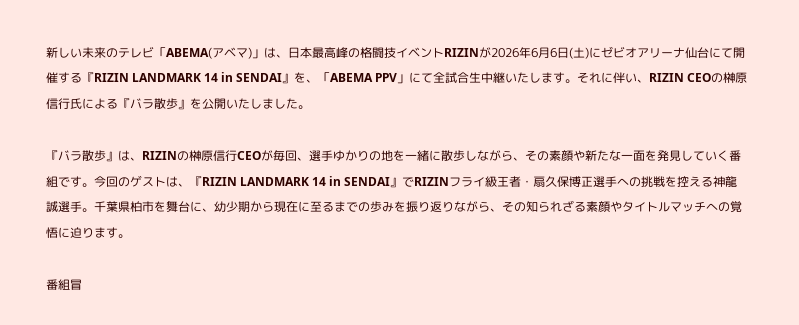新しい未来のテレビ「ABEMA(アベマ)」は、日本最高峰の格闘技イベントRIZINが2026年6月6日(土)にゼビオアリーナ仙台にて開催する『RIZIN LANDMARK 14 in SENDAI』を、「ABEMA PPV」にて全試合生中継いたします。それに伴い、RIZIN CEOの榊原信行氏による『バラ散歩』を公開いたしました。

『バラ散歩』は、RIZINの榊原信行CEOが毎回、選手ゆかりの地を一緒に散歩しながら、その素顔や新たな一面を発見していく番組です。今回のゲストは、『RIZIN LANDMARK 14 in SENDAI』でRIZINフライ級王者・扇久保博正選手への挑戦を控える神龍誠選手。千葉県柏市を舞台に、幼少期から現在に至るまでの歩みを振り返りながら、その知られざる素顔やタイトルマッチへの覚悟に迫ります。

番組冒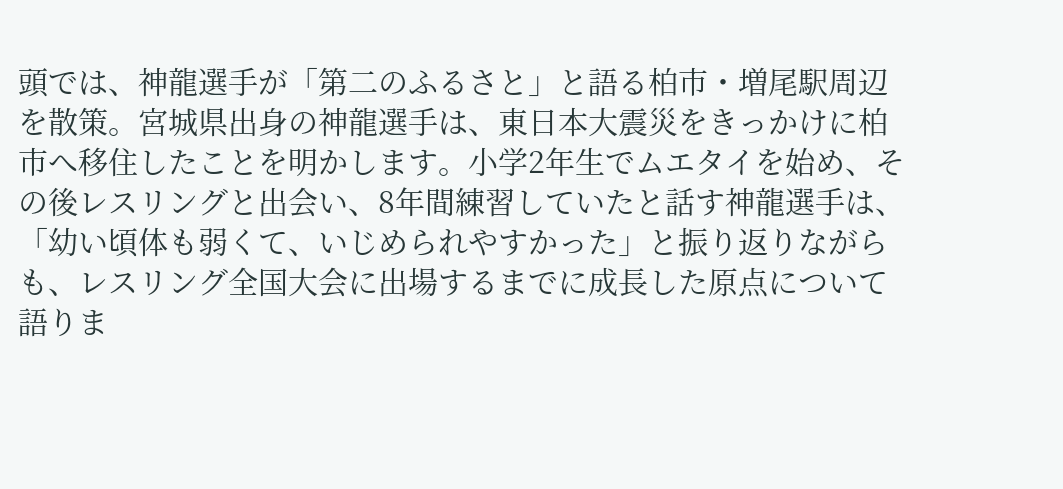頭では、神龍選手が「第二のふるさと」と語る柏市・増尾駅周辺を散策。宮城県出身の神龍選手は、東日本大震災をきっかけに柏市へ移住したことを明かします。小学2年生でムエタイを始め、その後レスリングと出会い、8年間練習していたと話す神龍選手は、「幼い頃体も弱くて、いじめられやすかった」と振り返りながらも、レスリング全国大会に出場するまでに成長した原点について語りま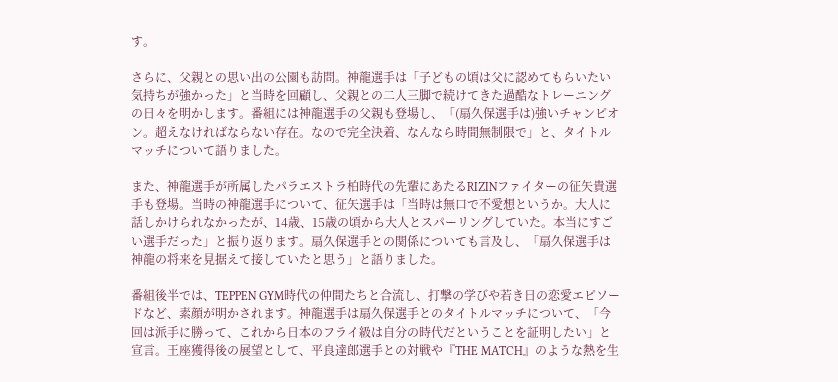す。

さらに、父親との思い出の公園も訪問。神龍選手は「子どもの頃は父に認めてもらいたい気持ちが強かった」と当時を回顧し、父親との二人三脚で続けてきた過酷なトレーニングの日々を明かします。番組には神龍選手の父親も登場し、「(扇久保選手は)強いチャンピオン。超えなければならない存在。なので完全決着、なんなら時間無制限で」と、タイトルマッチについて語りました。

また、神龍選手が所属したパラエストラ柏時代の先輩にあたるRIZINファイターの征矢貴選手も登場。当時の神龍選手について、征矢選手は「当時は無口で不愛想というか。大人に話しかけられなかったが、14歳、15歳の頃から大人とスパーリングしていた。本当にすごい選手だった」と振り返ります。扇久保選手との関係についても言及し、「扇久保選手は神龍の将来を見据えて接していたと思う」と語りました。

番組後半では、TEPPEN GYM時代の仲間たちと合流し、打撃の学びや若き日の恋愛エピソードなど、素顔が明かされます。神龍選手は扇久保選手とのタイトルマッチについて、「今回は派手に勝って、これから日本のフライ級は自分の時代だということを証明したい」と宣言。王座獲得後の展望として、平良達郎選手との対戦や『THE MATCH』のような熱を生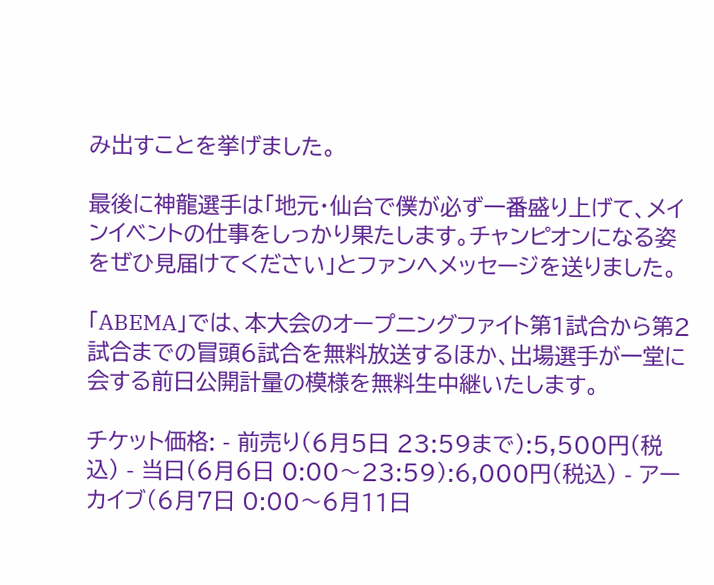み出すことを挙げました。

最後に神龍選手は「地元・仙台で僕が必ず一番盛り上げて、メインイベントの仕事をしっかり果たします。チャンピオンになる姿をぜひ見届けてください」とファンへメッセージを送りました。

「ABEMA」では、本大会のオープニングファイト第1試合から第2試合までの冒頭6試合を無料放送するほか、出場選手が一堂に会する前日公開計量の模様を無料生中継いたします。

チケット価格: - 前売り(6月5日 23:59まで):5,500円(税込) - 当日(6月6日 0:00〜23:59):6,000円(税込) - アーカイブ(6月7日 0:00〜6月11日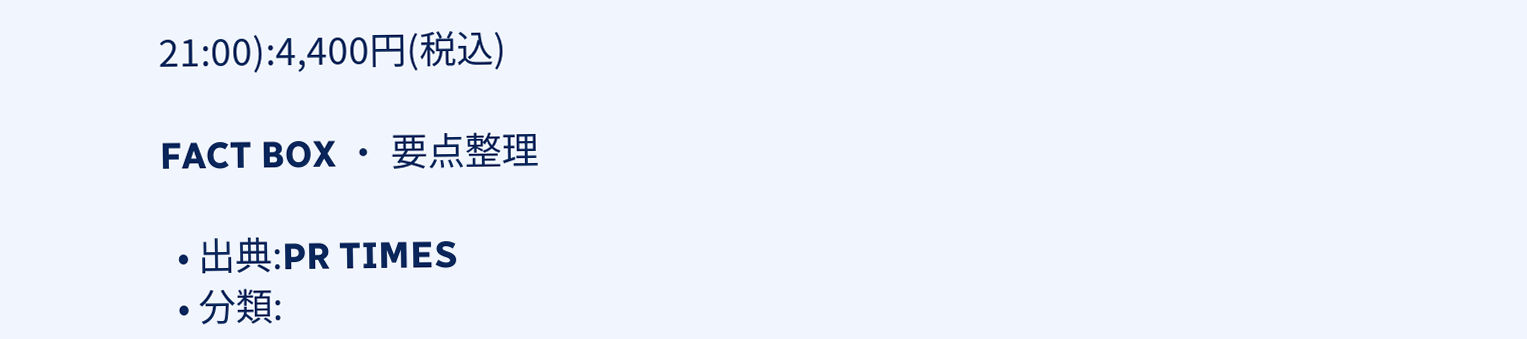21:00):4,400円(税込)

FACT BOX ・ 要点整理

  • 出典:PR TIMES
  • 分類: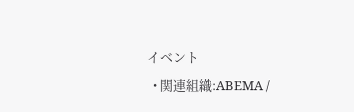イベント
  • 関連組織:ABEMA /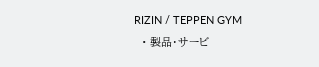RIZIN / TEPPEN GYM
  • 製品・サービ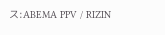ス:ABEMA PPV / RIZIN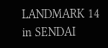LANDMARK 14 in SENDAI